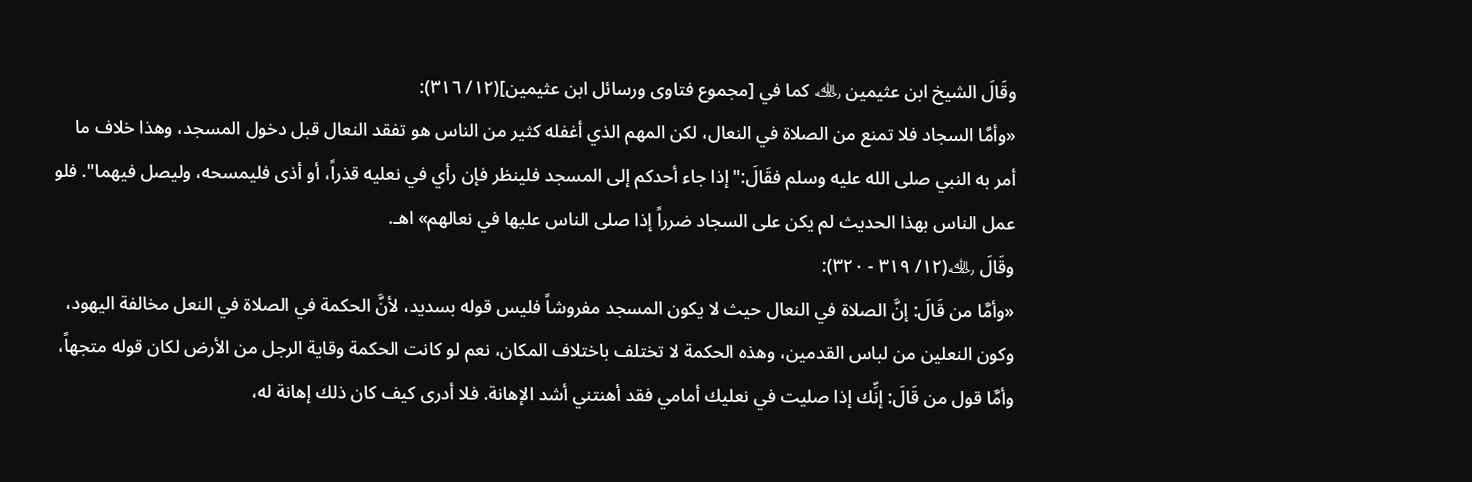وقَالَ الشيخ ابن عثيمين ﵀ كما في [مجموع فتاوى ورسائل ابن عثيمين](١٢/ ٣١٦):
«وأمَّا السجاد فلا تمنع من الصلاة في النعال، لكن المهم الذي أغفله كثير من الناس هو تفقد النعال قبل دخول المسجد، وهذا خلاف ما أمر به النبي صلى الله عليه وسلم فقَالَ:"إذا جاء أحدكم إلى المسجد فلينظر فإن رأي في نعليه قذراً، أو أذى فليمسحه، وليصل فيهما". فلو عمل الناس بهذا الحديث لم يكن على السجاد ضرراً إذا صلى الناس عليها في نعالهم» اهـ.
وقَالَ ﵀(١٢/ ٣١٩ - ٣٢٠):
«وأمَّا من قَالَ: إنَّ الصلاة في النعال حيث لا يكون المسجد مفروشاً فليس قوله بسديد، لأنَّ الحكمة في الصلاة في النعل مخالفة اليهود، وكون النعلين من لباس القدمين، وهذه الحكمة لا تختلف باختلاف المكان، نعم لو كانت الحكمة وقاية الرجل من الأرض لكان قوله متجهاً، وأمَّا قول من قَالَ: إنِّك إذا صليت في نعليك أمامي فقد أهنتني أشد الإهانة. فلا أدرى كيف كان ذلك إهانة له،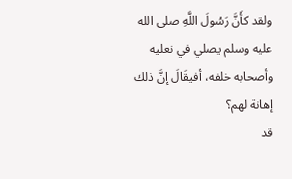ولقد كأَنَّ رَسُولَ اللَّهِ صلى الله عليه وسلم يصلي في نعليه وأصحابه خلفه، أفيقَالَ إنَّ ذلك إهانة لهم؟
قد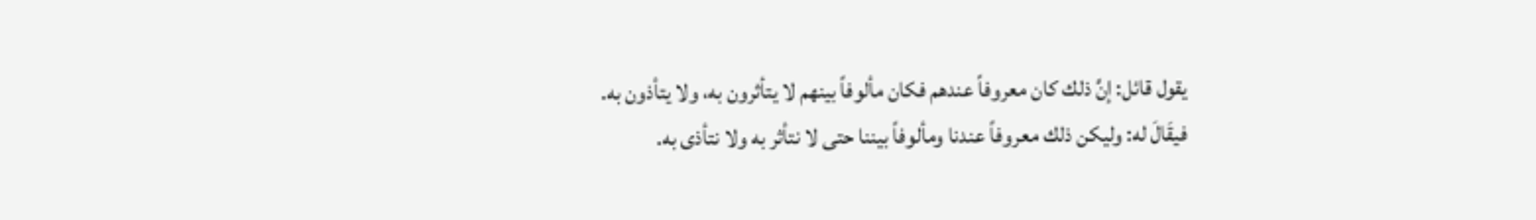يقول قائل: إنَّ ذلك كان معروفاً عندهم فكان مألوفاً بينهم لا يتأثرون به، ولا يتأذون به.
فيقَالَ له: وليكن ذلك معروفاً عندنا ومألوفاً بيننا حتى لا نتأثر به ولا نتأذى به.